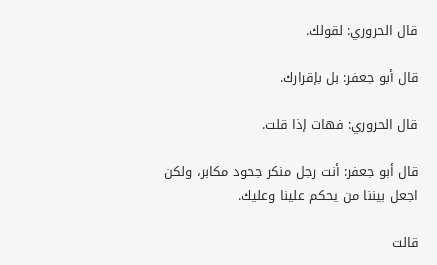قال الحروري: لقولك.

قال أبو جعفر: بل بإقرارك.

قال الحروري: فهات إذا قلت.

قال أبو جعفر: أنت رجل منكر جحود مكابر، ولكن اجعل بيننا من يحكم علينا وعليك.

قالت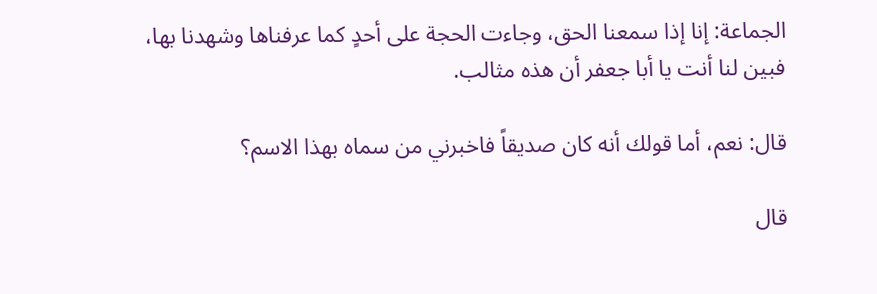الجماعة: إنا إذا سمعنا الحق، وجاءت الحجة على أحدٍ كما عرفناها وشهدنا بها، فبين لنا أنت يا أبا جعفر أن هذه مثالب.

قال: نعم، أما قولك أنه كان صديقاً فاخبرني من سماه بهذا الاسم؟

قال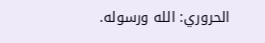الحروري: الله ورسوله.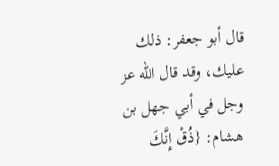قال أبو جعفر: ذلك عليك، وقد قال الله عز وجل في أبي جهل بن هشام: {ذُقْ إِنَّكَ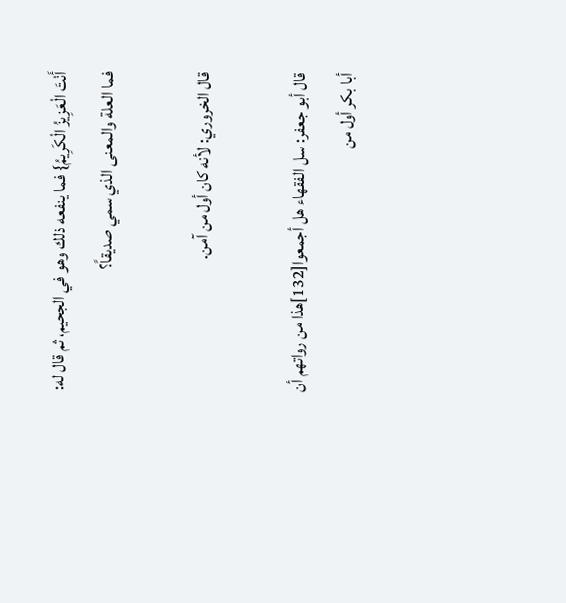أَنْتَ الْعَزِيزُ الْكَرِيمُ} فما ينفعه ذلك وهو في الجحيم، ثم قال له: فما العلة والمعنى الذي سمي صديقاً؟

قال الخروري: لأنه كان أول من آمن.

قال أبو جعفر: سل الفقهاء هل أجمعوا[132]هذا من رواتهم أن أبا بكر أول من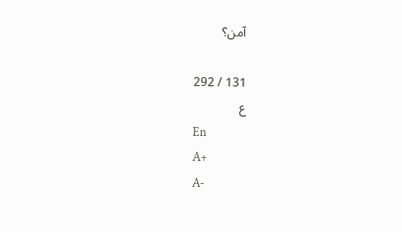آمن؟

131 / 292
ع
En
A+
A-